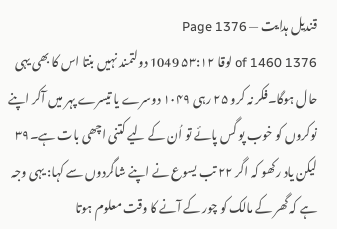قندیل ہدایت — Page 1376
1376 of 1460 لوقا ۵۳:۱۲ 1049 دولتمند نہیں بنتا اس کا بھی یہی حال ہوگا۔فکر نہ کرو ۲۵ رہی ۱۰۴۹ دوسرے یا تیسرے پہر میں آکر اپنے نوکروں کو خوب پو گس پائے تو اُن کے لیے کتنی اچھی بات ہے۔۳۹ لیکن یاد رکھو کہ اگر ۲۲ تب یسوع نے اپنے شاگردوں سے کہا: یہی وجہ ہے کہ گھر کے مالک کو چور کے آنے کا وقت معلوم ہوتا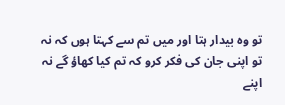تو وہ بیدار ہتا اور میں تم سے کہتا ہوں کہ نہ تو اپنی جان کی فکر کرو کہ تم کیا کھاؤ گے نہ اپنے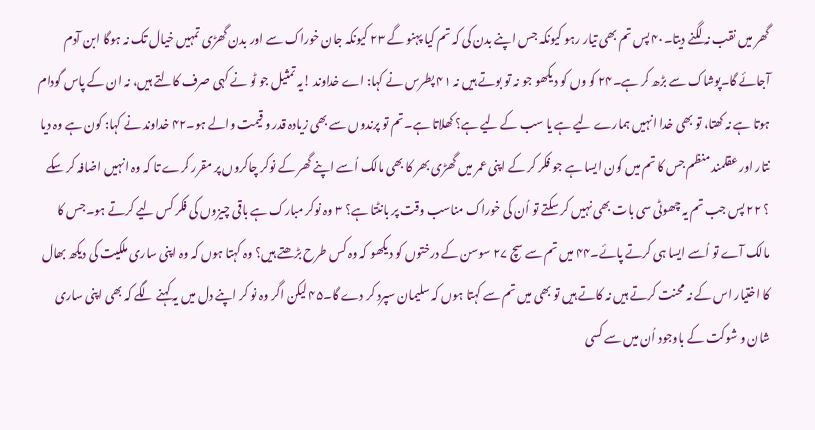گھر میں نقب نہ لگنے دیتا۔۴۰ پس تم بھی تیار رہو کیونکہ جس اپنے بدن کی کہ تم کیا پہنو گے ۲۳ کیونکہ جان خوراک سے اور بدن گھڑی تمہیں خیال تک نہ ہوگا ابن آدم آجائے گا۔پوشاک سے بڑھ کر ہے۔۲۴ کو وں کو دیکھو جو نہ تو بوتے ہیں نہ ۴۱ پطرس نے کہا: اے خداوند !یہ تمثیل جو ٹو نے کہی صرف کالتے ہیں، نہ ان کے پاس گودام ہوتا ہے نہ کھتا، تو بھی خدا انہیں ہمارے لیے ہے یا سب کے لیے ہے؟ کھلاتا ہے۔تم تو پرندوں سے بھی زیادہ قدر و قیمت والے ہو۔۴۲ خداوند نے کہا: کون ہے وہ دیا نتار اور عقلمند منظم جس کا تم میں کون ایسا ہے جو فکر کر کے اپنی عمر میں گھڑی بھر کا بھی مالک اُسے اپنے گھر کے نوکر چاکروں پر مقرر کرے تا کہ وہ انہیں اضافہ کر سکے ؟ ۲۲ پس جب تم یہ چھوٹی سی بات بھی نہیں کر سکتے تو اُن کی خوراک مناسب وقت پر بانٹتا ہے؟ ۳ وہ نوکر مبارک ہے باقی چیزوں کی فکر کس لیے کرتے ہو۔جس کا مالک آے تو اُسے ایسا ہی کرتے پائے۔۴۴ میں تم سے سچ ۲۷ سوسن کے درختوں کو دیکھو کہ وہ کس طرح بڑھتے ہیں؟ وہ کہتا ہوں کہ وہ اپنی ساری ملکیت کی دیکھ بھال کا اختیار اس کے نہ محنت کرتے ہیں نہ کاتے ہیں تو بھی میں تم سے کہتا ہوں کہ سلیمان سپرد کر دے گا۔۴۵ لیکن اگر وہ نو کر اپنے دل میں یہ کہنے لگے کہ بھی اپنی ساری شان و شوکت کے باوجود اُن میں سے کسی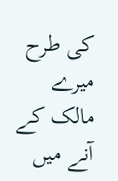کی طرح میرے مالک کے آنے میں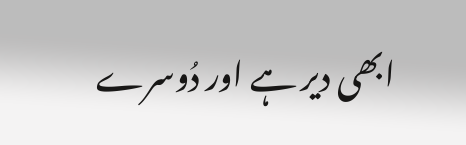ابھی دیر ہے اور دُوسرے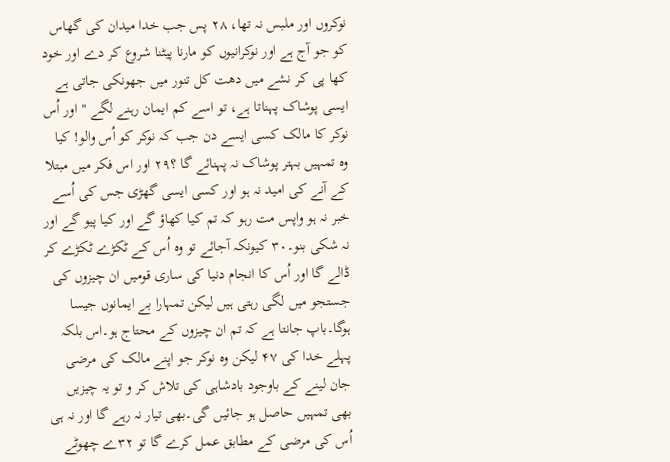نوکروں اور ملبس نہ تھا، ۲۸ پس جب خدا میدان کی گھاس کو جو آج ہے اور نوکرانیوں کو مارنا پیٹنا شروع کر دے اور خود کھا پی کر نشے میں دھت کل تنور میں جھونکی جاتی ہے ایسی پوشاک پہناتا ہے، تو اسے کم ایمان رہنے لگے " اور اُس نوکر کا مالک کسی ایسے دن جب کہ نوکر کو اُس والو! کیا وہ تمہیں بہتر پوشاک نہ پہنائے گا ؟۲۹ اور اس فکر میں مبتلا کے آنے کی امید نہ ہو اور کسی ایسی گھڑی جس کی اُسے خبر نہ ہو واپس مت رہو کہ تم کیا کھاؤ گے اور کیا پیو گے اور نہ شکی بنو۔۳۰ کیونکہ آجائے تو وہ اُس کے ٹکڑے ٹکڑے کر ڈالے گا اور اُس کا انجام دنیا کی ساری قومیں ان چیزوں کی جستجو میں لگی رہتی ہیں لیکن تمہارا بے ایمانوں جیسا ہوگا۔باپ جانتا ہے کہ تم ان چیزوں کے محتاج ہو۔اس بلکہ پہلے خدا کی ۴۷ لیکن وہ نوکر جو اپنے مالک کی مرضی جان لینے کے باوجود بادشاہی کی تلاش کر و تو یہ چیزیں بھی تمہیں حاصل ہو جائیں گی۔بھی تیار نہ رہے گا اور نہ ہی اُس کی مرضی کے مطابق عمل کرے گا تو ۳۲ے چھوٹے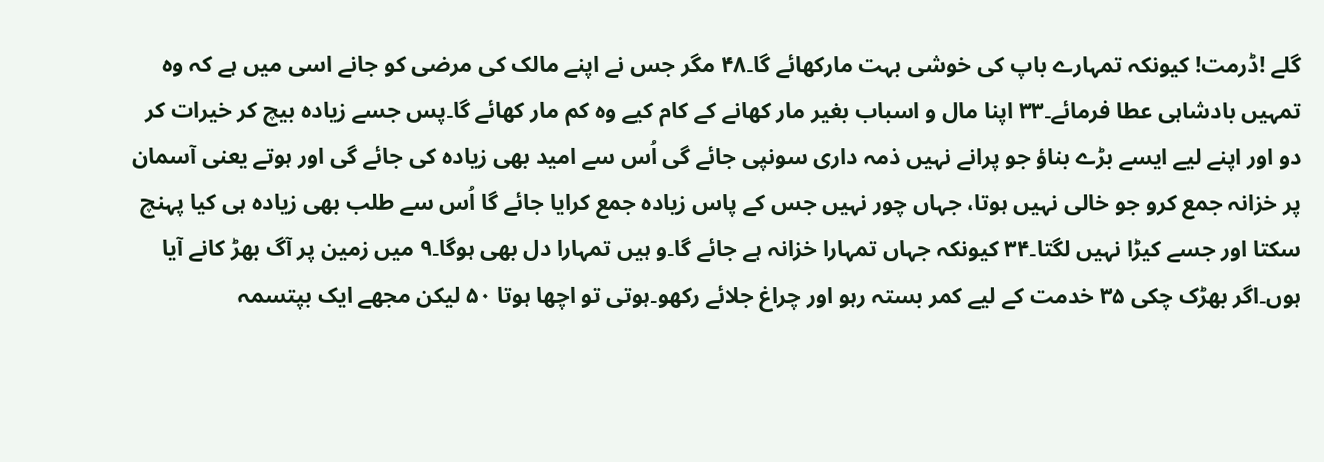گلے !ڈرمت! کیونکہ تمہارے باپ کی خوشی بہت مارکھائے گا۔۴۸ مگر جس نے اپنے مالک کی مرضی کو جانے اسی میں ہے کہ وہ تمہیں بادشاہی عطا فرمائے۔۳۳ اپنا مال و اسباب بغیر مار کھانے کے کام کیے وہ کم مار کھائے گا۔پس جسے زیادہ بیچ کر خیرات کر دو اور اپنے لیے ایسے بڑے بناؤ جو پرانے نہیں ذمہ داری سونپی جائے گی اُس سے امید بھی زیادہ کی جائے گی اور ہوتے یعنی آسمان پر خزانہ جمع کرو جو خالی نہیں ہوتا، جہاں چور نہیں جس کے پاس زیادہ جمع کرایا جائے گا اُس سے طلب بھی زیادہ ہی کیا پہنچ سکتا اور جسے کیڑا نہیں لگتا۔۳۴ کیونکہ جہاں تمہارا خزانہ ہے جائے گا۔و ہیں تمہارا دل بھی ہوگا۔۹ میں زمین پر آگ بھڑ کانے آیا ہوں۔اگر بھڑک چکی ۳۵ خدمت کے لیے کمر بستہ رہو اور چراغ جلائے رکھو۔ہوتی تو اچھا ہوتا ۵۰ لیکن مجھے ایک بپتسمہ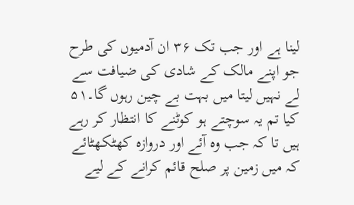لینا ہے اور جب تک ۳۶ ان آدمیوں کی طرح جو اپنے مالک کے شادی کی ضیافت سے لے نہیں لیتا میں بہت بے چین رہوں گا۔۵۱ کیا تم یہ سوچتے ہو کوٹنے کا انتظار کر رہے ہیں تا کہ جب وہ آئے اور دروازہ کھٹکھٹائے کہ میں زمین پر صلح قائم کرانے کے لیے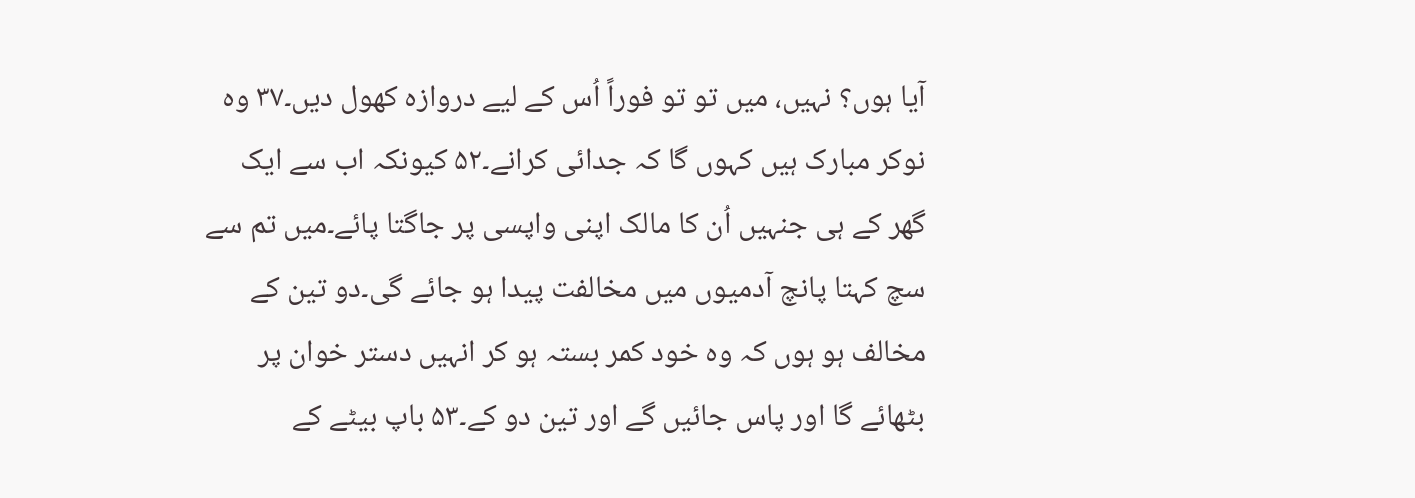آیا ہوں؟ نہیں، میں تو تو فوراً اُس کے لیے دروازہ کھول دیں۔۳۷ وہ نوکر مبارک ہیں کہوں گا کہ جدائی کرانے۔۵۲ کیونکہ اب سے ایک گھر کے ہی جنہیں اُن کا مالک اپنی واپسی پر جاگتا پائے۔میں تم سے سچ کہتا پانچ آدمیوں میں مخالفت پیدا ہو جائے گی۔دو تین کے مخالف ہو ہوں کہ وہ خود کمر بستہ ہو کر انہیں دستر خوان پر بٹھائے گا اور پاس جائیں گے اور تین دو کے۔۵۳ باپ بیٹے کے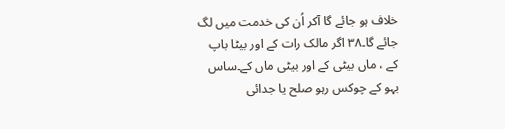خلاف ہو جائے گا آکر اُن کی خدمت میں لگ جائے گا۔۳۸ اگر مالک رات کے اور بیٹا باپ کے ، ماں بیٹی کے اور بیٹی ماں کے۔ساس بہو کے چوکس رہو صلح یا جدائی